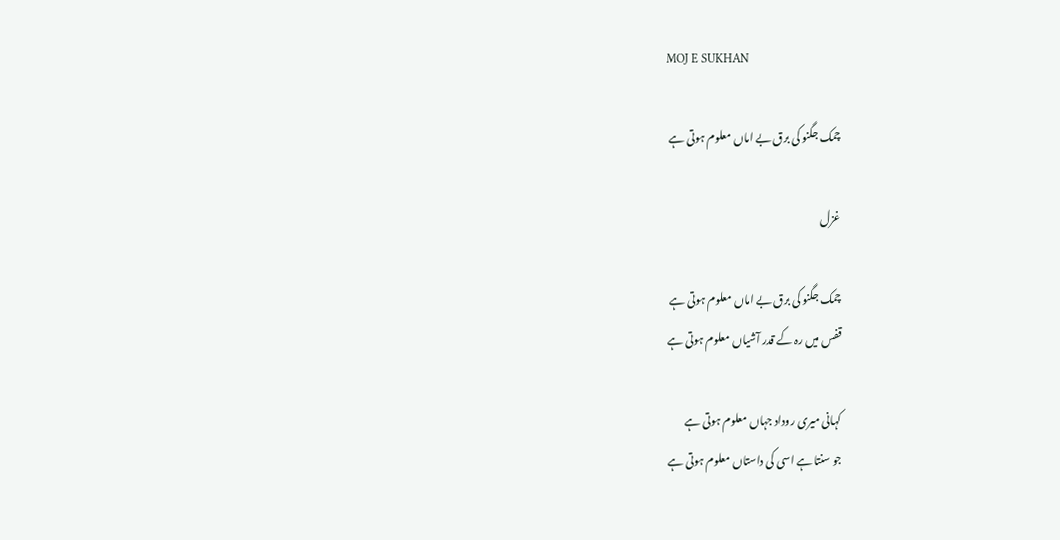MOJ E SUKHAN

چمک جگنو کی برق بے اماں معلوم ہوتی ہے

غزل

چمک جگنو کی برق بے اماں معلوم ہوتی ہے
قفس میں رہ کے قدر آشیاں معلوم ہوتی ہے

کہانی میری روداد جہاں معلوم ہوتی ہے
جو سنتا ہے اسی کی داستاں معلوم ہوتی ہے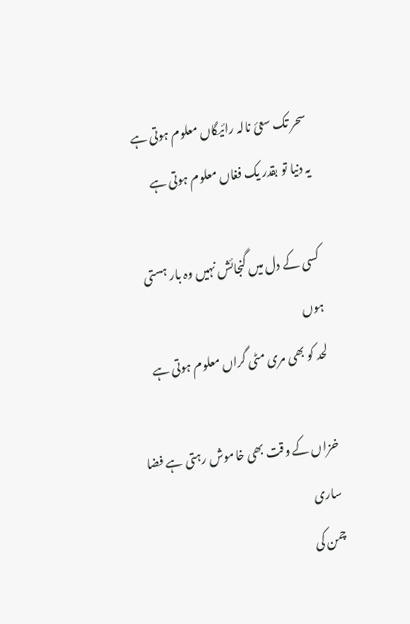سحر تک سعیٔ نالہ رائیگاں معلوم ہوتی ہے
یہ دنیا تو بقدر یک فغاں معلوم ہوتی ہے

کسی کے دل میں گنجائش نہیں وہ بار ہستی ہوں
لحد کو بھی مری مٹی گراں معلوم ہوتی ہے

خزاں کے وقت بھی خاموش رہتی ہے فضا ساری
چمن کی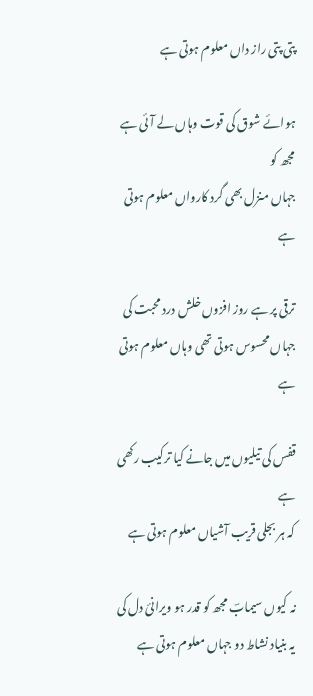پتی پتی راز داں معلوم ہوتی ہے

ہوائے شوق کی قوت وہاں لے آئی ہے مجھ کو
جہاں منزل بھی گرد کارواں معلوم ہوتی ہے

ترقی پر ہے روز افزوں خلش درد محبت کی
جہاں محسوس ہوتی تھی وہاں معلوم ہوتی ہے

قفس کی تیلیوں میں جانے کیا ترکیب رکھی ہے
کہ ہر بجلی قریب آشیاں معلوم ہوتی ہے

نہ کیوں سیمابؔ مجھ کو قدر ہو ویرانئ دل کی
یہ بنیاد نشاط دو جہاں معلوم ہوتی ہے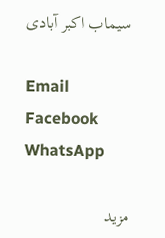سیماب اکبر آبادی

Email
Facebook
WhatsApp

مزید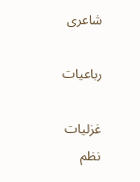شاعری

رباعیات

غزلیات
نظم